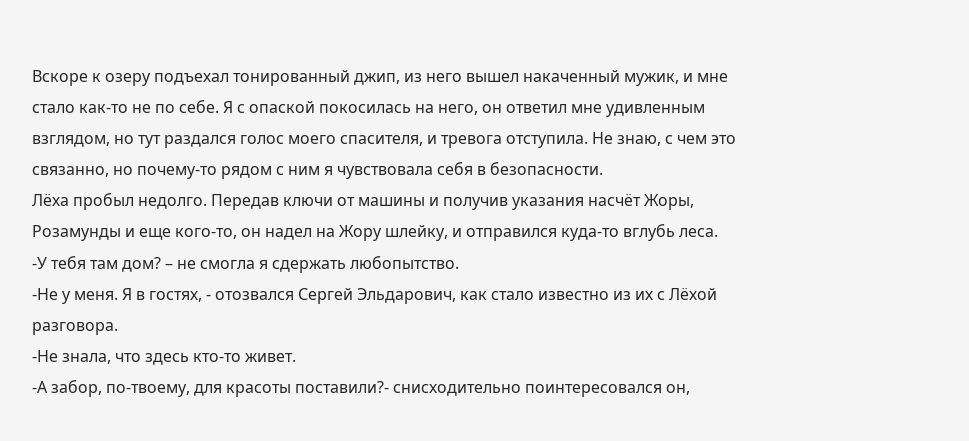Вскоре к озеру подъехал тонированный джип, из него вышел накаченный мужик, и мне стало как-то не по себе. Я с опаской покосилась на него, он ответил мне удивленным взглядом, но тут раздался голос моего спасителя, и тревога отступила. Не знаю, с чем это связанно, но почему-то рядом с ним я чувствовала себя в безопасности.
Лёха пробыл недолго. Передав ключи от машины и получив указания насчёт Жоры, Розамунды и еще кого-то, он надел на Жору шлейку, и отправился куда-то вглубь леса.
-У тебя там дом? – не смогла я сдержать любопытство.
-Не у меня. Я в гостях, - отозвался Сергей Эльдарович, как стало известно из их с Лёхой разговора.
-Не знала, что здесь кто-то живет.
-А забор, по-твоему, для красоты поставили?- снисходительно поинтересовался он,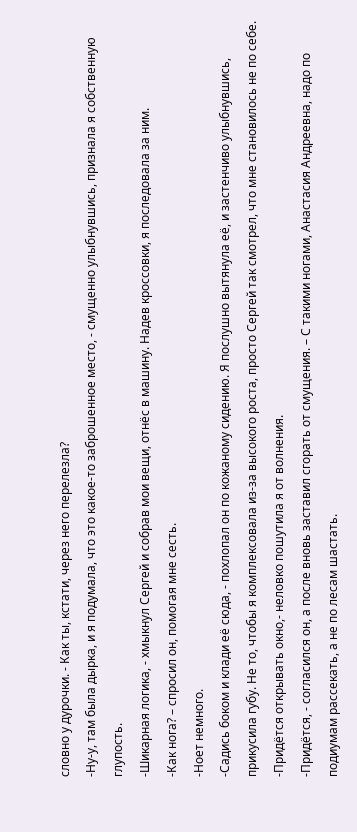словно у дурочки. - Как ты, кстати, через него перелезла?
-Ну-у, там была дырка, и я подумала, что это какое-то заброшенное место, - смущенно улыбнувшись, признала я собственную глупость.
-Шикарная логика, - хмыкнул Сергей и собрав мои вещи, отнёс в машину. Надев кроссовки, я последовала за ним.
-Как нога? – спросил он, помогая мне сесть.
-Ноет немного.
-Садись боком и клади её сюда, - похлопал он по кожаному сидению. Я послушно вытянула её, и застенчиво улыбнувшись, прикусила губу. Не то, чтобы я комплексовала из-за высокого роста, просто Сергей так смотрел, что мне становилось не по себе.
-Придётся открывать окно,- неловко пошутила я от волнения.
-Придётся, - согласился он, а после вновь заставил сгорать от смущения. – С такими ногами, Анастасия Андреевна, надо по подиумам рассекать, а не по лесам шастать.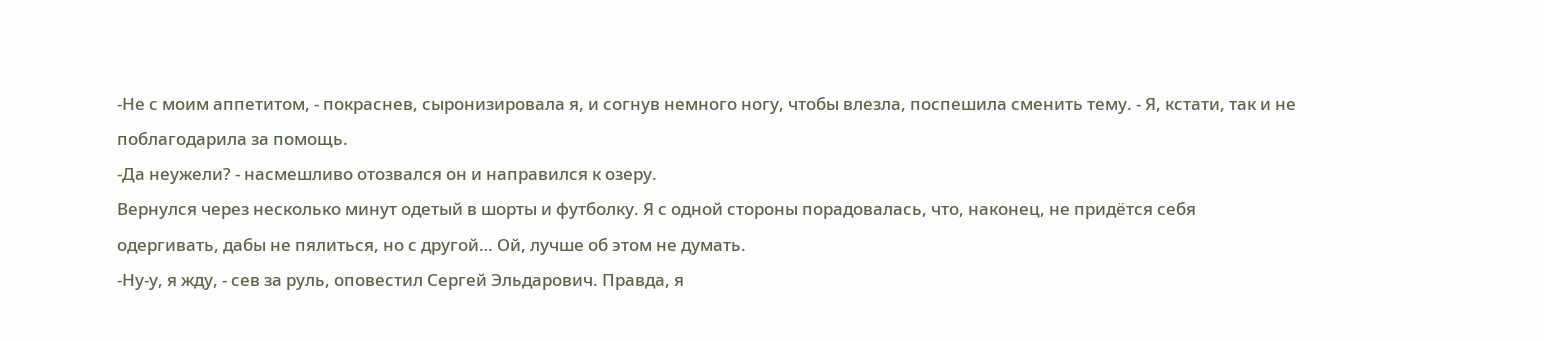-Не с моим аппетитом, - покраснев, сыронизировала я, и согнув немного ногу, чтобы влезла, поспешила сменить тему. - Я, кстати, так и не поблагодарила за помощь.
-Да неужели? - насмешливо отозвался он и направился к озеру.
Вернулся через несколько минут одетый в шорты и футболку. Я с одной стороны порадовалась, что, наконец, не придётся себя одергивать, дабы не пялиться, но с другой… Ой, лучше об этом не думать.
-Ну-у, я жду, - сев за руль, оповестил Сергей Эльдарович. Правда, я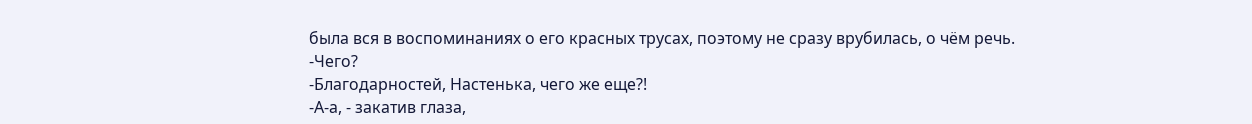была вся в воспоминаниях о его красных трусах, поэтому не сразу врубилась, о чём речь.
-Чего?
-Благодарностей, Настенька, чего же еще?!
-А-а, - закатив глаза,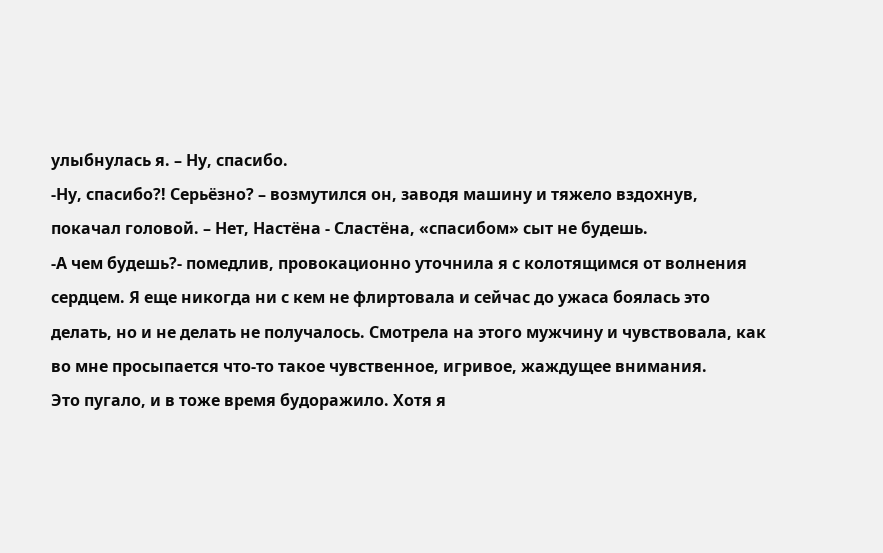улыбнулась я. – Ну, спасибо.
-Ну, спасибо?! Серьёзно? – возмутился он, заводя машину и тяжело вздохнув, покачал головой. – Нет, Настёна - Сластёна, «спасибом» сыт не будешь.
-А чем будешь?- помедлив, провокационно уточнила я с колотящимся от волнения сердцем. Я еще никогда ни с кем не флиртовала и сейчас до ужаса боялась это делать, но и не делать не получалось. Смотрела на этого мужчину и чувствовала, как во мне просыпается что-то такое чувственное, игривое, жаждущее внимания.
Это пугало, и в тоже время будоражило. Хотя я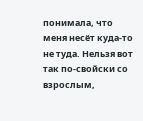понимала, что меня несёт куда-то не туда. Нельзя вот так по-свойски со взрослым,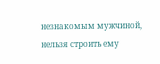незнакомым мужчиной, нельзя строить ему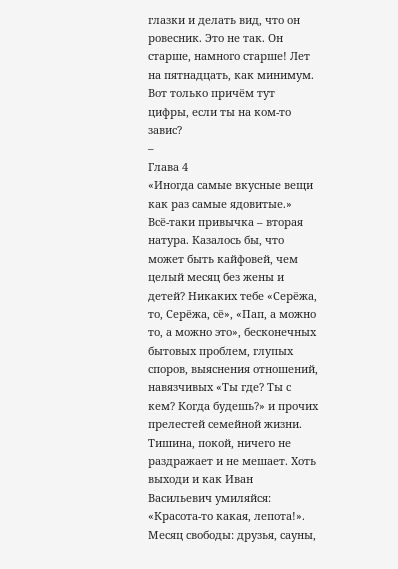глазки и делать вид, что он ровесник. Это не так. Он старше, намного старше! Лет на пятнадцать, как минимум. Вот только причём тут цифры, если ты на ком-то завис?
–
Глава 4
«Иногда самые вкусные вещи как раз самые ядовитые.»
Всё-таки привычка – вторая натура. Казалось бы, что может быть кайфовей, чем целый месяц без жены и детей? Никаких тебе «Серёжа, то, Серёжа, сё», «Пап, а можно то, а можно это», бесконечных бытовых проблем, глупых споров, выяснения отношений, навязчивых «Ты где? Ты с кем? Когда будешь?» и прочих прелестей семейной жизни.
Тишина, покой, ничего не раздражает и не мешает. Хоть выходи и как Иван Васильевич умиляйся: «Красота-то какая, лепота!». Месяц свободы: друзья, сауны,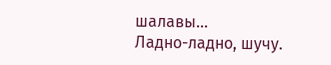шалавы…
Ладно-ладно, шучу.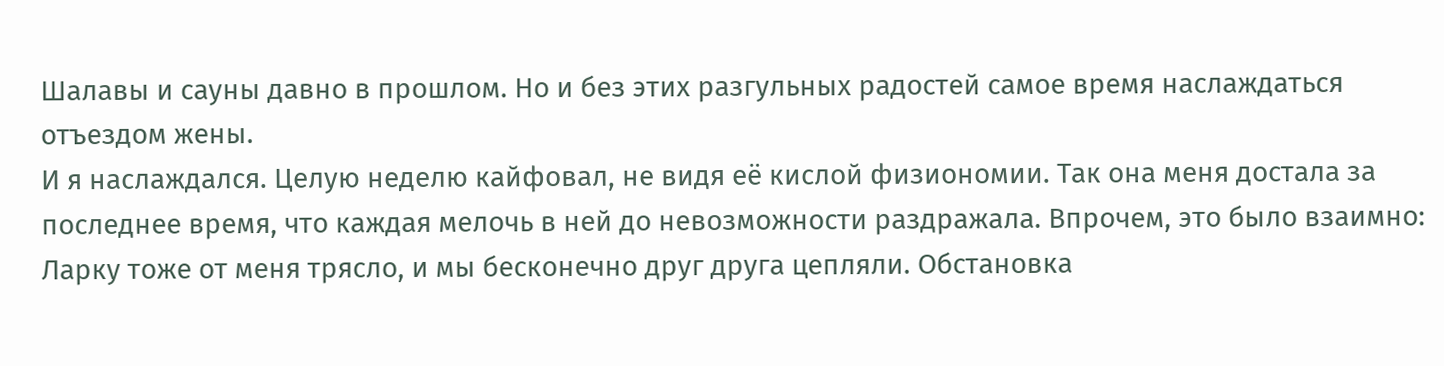Шалавы и сауны давно в прошлом. Но и без этих разгульных радостей самое время наслаждаться отъездом жены.
И я наслаждался. Целую неделю кайфовал, не видя её кислой физиономии. Так она меня достала за последнее время, что каждая мелочь в ней до невозможности раздражала. Впрочем, это было взаимно: Ларку тоже от меня трясло, и мы бесконечно друг друга цепляли. Обстановка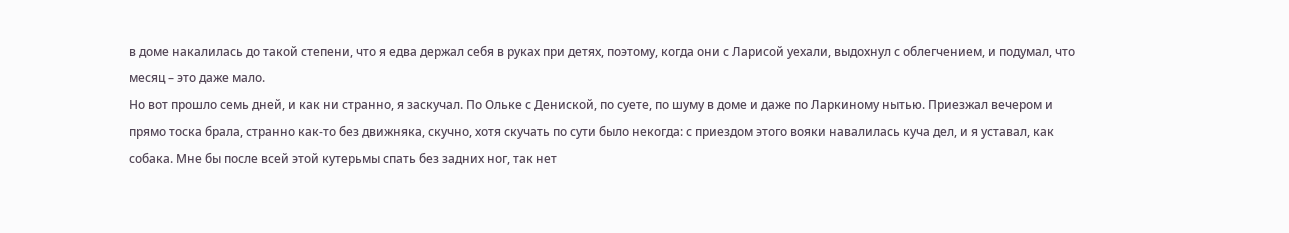в доме накалилась до такой степени, что я едва держал себя в руках при детях, поэтому, когда они с Ларисой уехали, выдохнул с облегчением, и подумал, что месяц – это даже мало.
Но вот прошло семь дней, и как ни странно, я заскучал. По Ольке с Дениской, по суете, по шуму в доме и даже по Ларкиному нытью. Приезжал вечером и прямо тоска брала, странно как-то без движняка, скучно, хотя скучать по сути было некогда: с приездом этого вояки навалилась куча дел, и я уставал, как собака. Мне бы после всей этой кутерьмы спать без задних ног, так нет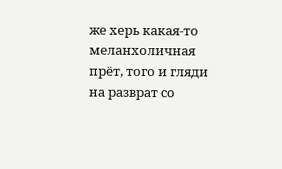же херь какая-то меланхоличная прёт, того и гляди на разврат со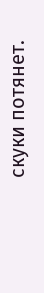скуки потянет.